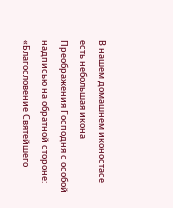В нашем домашнем иконостасе есть небольшая икона Преображения Господня с особой надписью на обратной стороне: «Благословение Святейшего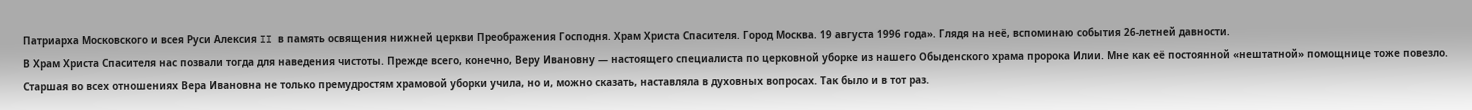Патриарха Московского и всея Руси Алексия II в память освящения нижней церкви Преображения Господня. Храм Христа Спасителя. Город Москва. 19 августа 1996 года». Глядя на неё, вспоминаю события 26-летней давности.
В Храм Христа Спасителя нас позвали тогда для наведения чистоты. Прежде всего, конечно, Веру Ивановну — настоящего специалиста по церковной уборке из нашего Обыденского храма пророка Илии. Мне как её постоянной «нештатной» помощнице тоже повезло.
Старшая во всех отношениях Вера Ивановна не только премудростям храмовой уборки учила, но и, можно сказать, наставляла в духовных вопросах. Так было и в тот раз.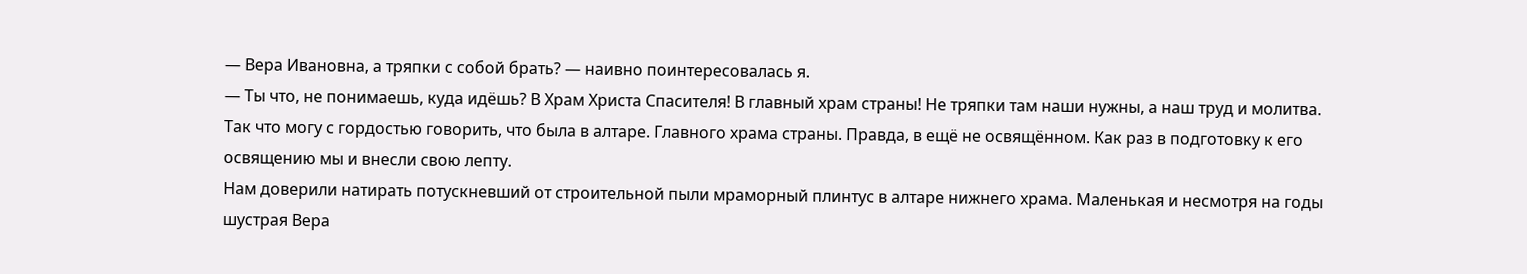— Вера Ивановна, а тряпки с собой брать? — наивно поинтересовалась я.
— Ты что, не понимаешь, куда идёшь? В Храм Христа Спасителя! В главный храм страны! Не тряпки там наши нужны, а наш труд и молитва.
Так что могу с гордостью говорить, что была в алтаре. Главного храма страны. Правда, в ещё не освящённом. Как раз в подготовку к его освящению мы и внесли свою лепту.
Нам доверили натирать потускневший от строительной пыли мраморный плинтус в алтаре нижнего храма. Маленькая и несмотря на годы шустрая Вера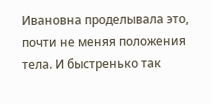Ивановна проделывала это, почти не меняя положения тела. И быстренько так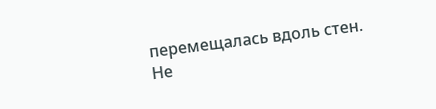перемещалась вдоль стен.
Не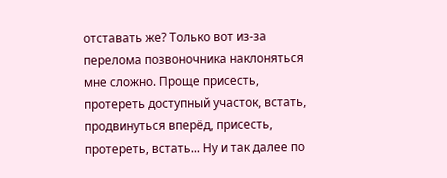отставать же? Только вот из-за перелома позвоночника наклоняться мне сложно. Проще присесть, протереть доступный участок, встать, продвинуться вперёд, присесть, протереть, встать... Ну и так далее по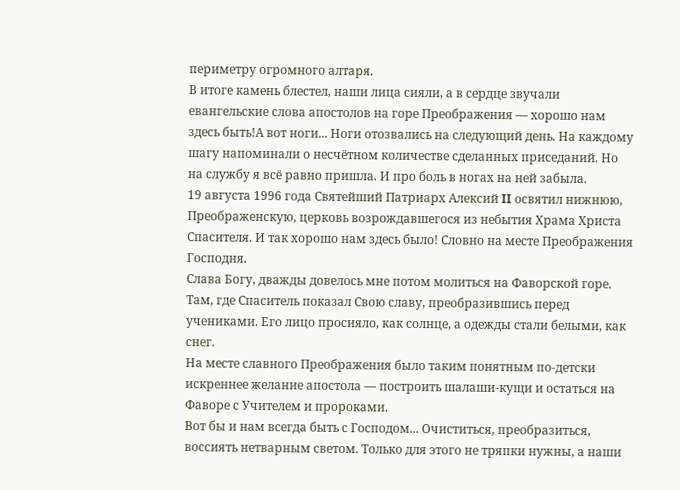периметру огромного алтаря.
В итоге камень блестел, наши лица сияли, а в сердце звучали евангельские слова апостолов на горе Преображения — хорошо нам здесь быть!А вот ноги... Ноги отозвались на следующий день. На каждому шагу напоминали о несчётном количестве сделанных приседаний. Но на службу я всё равно пришла. И про боль в ногах на ней забыла.
19 августа 1996 года Святейший Патриарх Алексий II освятил нижнюю, Преображенскую, церковь возрождавшегося из небытия Храма Христа Спасителя. И так хорошо нам здесь было! Словно на месте Преображения Господня.
Слава Богу, дважды довелось мне потом молиться на Фаворской горе. Там, где Спаситель показал Свою славу, преобразившись перед учениками. Его лицо просияло, как солнце, а одежды стали белыми, как снег.
На месте славного Преображения было таким понятным по-детски искреннее желание апостола — построить шалаши-кущи и остаться на Фаворе с Учителем и пророками.
Вот бы и нам всегда быть с Господом... Очиститься, преобразиться, воссиять нетварным светом. Только для этого не тряпки нужны, а наши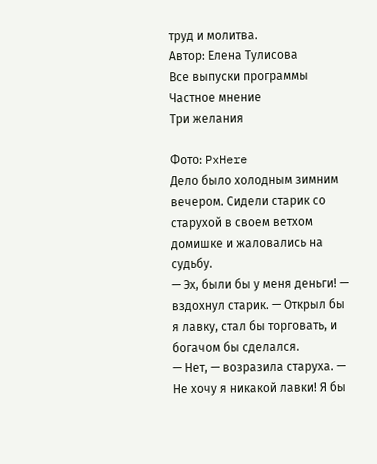труд и молитва.
Автор: Елена Тулисова
Все выпуски программы Частное мнение
Три желания

Фото: PxHere
Дело было холодным зимним вечером. Сидели старик со старухой в своем ветхом домишке и жаловались на судьбу.
— Эх, были бы у меня деньги! — вздохнул старик. — Открыл бы я лавку, стал бы торговать, и богачом бы сделался.
— Нет, — возразила старуха. — Не хочу я никакой лавки! Я бы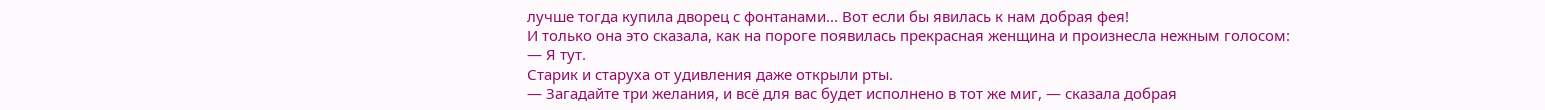лучше тогда купила дворец с фонтанами... Вот если бы явилась к нам добрая фея!
И только она это сказала, как на пороге появилась прекрасная женщина и произнесла нежным голосом:
— Я тут.
Старик и старуха от удивления даже открыли рты.
— Загадайте три желания, и всё для вас будет исполнено в тот же миг, — сказала добрая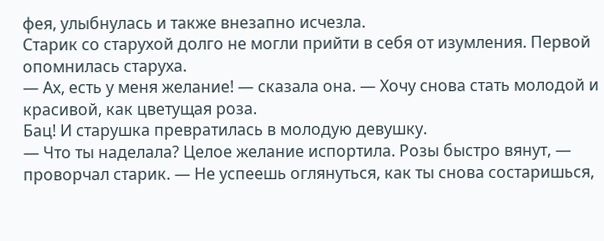фея, улыбнулась и также внезапно исчезла.
Старик со старухой долго не могли прийти в себя от изумления. Первой опомнилась старуха.
— Ах, есть у меня желание! — сказала она. — Хочу снова стать молодой и красивой, как цветущая роза.
Бац! И старушка превратилась в молодую девушку.
— Что ты наделала? Целое желание испортила. Розы быстро вянут, — проворчал старик. — Не успеешь оглянуться, как ты снова состаришься,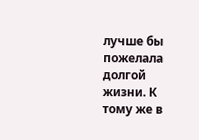лучше бы пожелала долгой жизни. К тому же в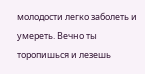молодости легко заболеть и умереть. Вечно ты торопишься и лезешь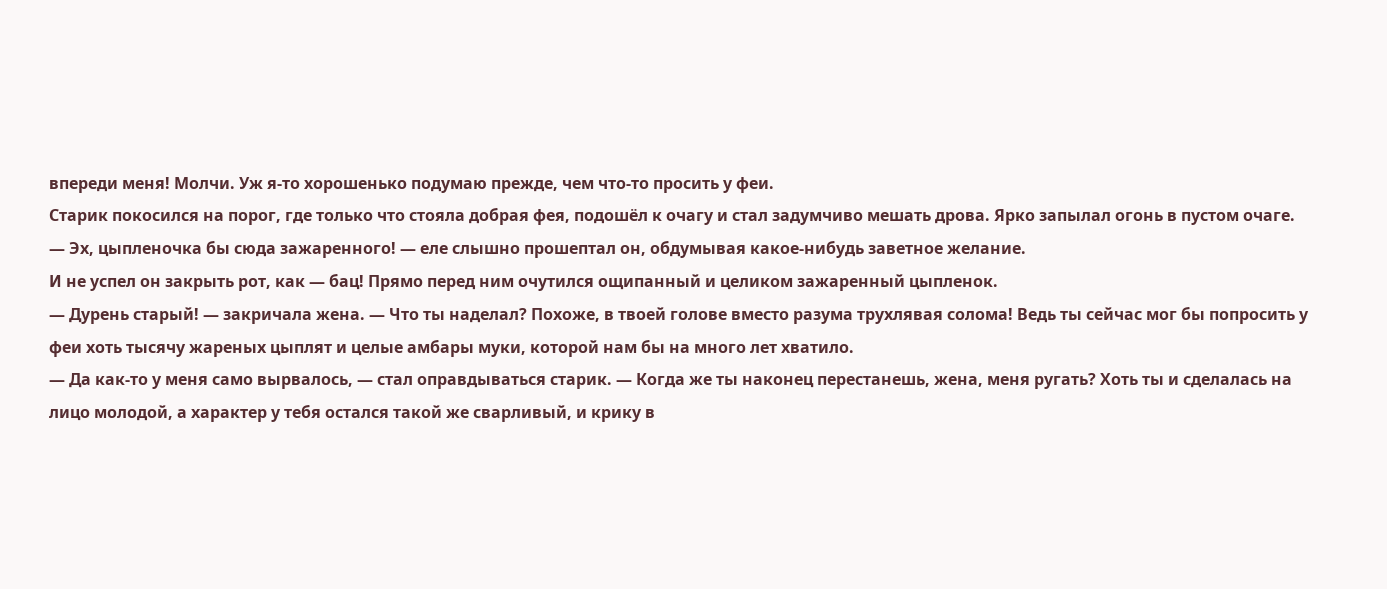впереди меня! Молчи. Уж я-то хорошенько подумаю прежде, чем что-то просить у феи.
Старик покосился на порог, где только что стояла добрая фея, подошёл к очагу и стал задумчиво мешать дрова. Ярко запылал огонь в пустом очаге.
— Эх, цыпленочка бы сюда зажаренного! — еле слышно прошептал он, обдумывая какое-нибудь заветное желание.
И не успел он закрыть рот, как — бац! Прямо перед ним очутился ощипанный и целиком зажаренный цыпленок.
— Дурень старый! — закричала жена. — Что ты наделал? Похоже, в твоей голове вместо разума трухлявая солома! Ведь ты сейчас мог бы попросить у феи хоть тысячу жареных цыплят и целые амбары муки, которой нам бы на много лет хватило.
— Да как-то у меня само вырвалось, — стал оправдываться старик. — Когда же ты наконец перестанешь, жена, меня ругать? Хоть ты и сделалась на лицо молодой, а характер у тебя остался такой же сварливый, и крику в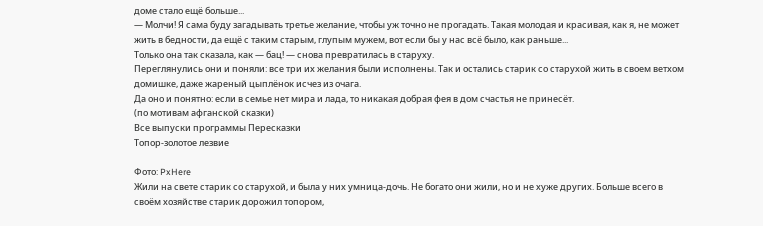доме стало ещё больше...
— Молчи! Я сама буду загадывать третье желание, чтобы уж точно не прогадать. Такая молодая и красивая, как я, не может жить в бедности, да ещё с таким старым, глупым мужем, вот если бы у нас всё было, как раньше...
Только она так сказала, как — бац! — снова превратилась в старуху.
Переглянулись они и поняли: все три их желания были исполнены. Так и остались старик со старухой жить в своем ветхом домишке, даже жареный цыплёнок исчез из очага.
Да оно и понятно: если в семье нет мира и лада, то никакая добрая фея в дом счастья не принесёт.
(по мотивам афганской сказки)
Все выпуски программы Пересказки
Топор-золотое лезвие

Фото: PxHere
Жили на свете старик со старухой, и была у них умница-дочь. Не богато они жили, но и не хуже других. Больше всего в своём хозяйстве старик дорожил топором,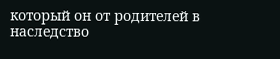который он от родителей в наследство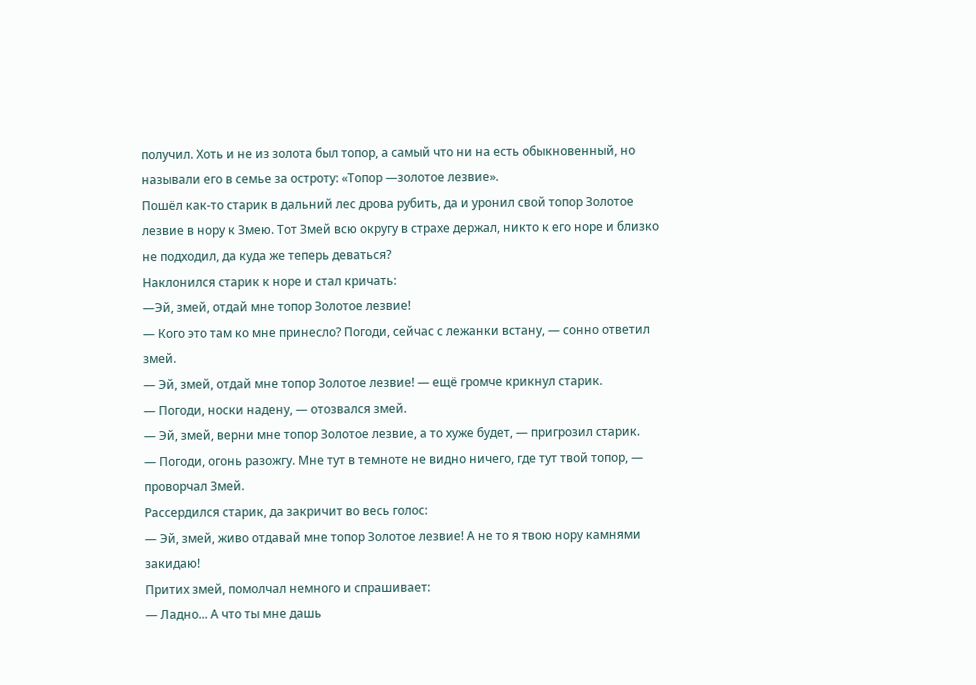получил. Хоть и не из золота был топор, а самый что ни на есть обыкновенный, но называли его в семье за остроту: «Топор —золотое лезвие».
Пошёл как-то старик в дальний лес дрова рубить, да и уронил свой топор Золотое лезвие в нору к Змею. Тот Змей всю округу в страхе держал, никто к его норе и близко не подходил, да куда же теперь деваться?
Наклонился старик к норе и стал кричать:
—Эй, змей, отдай мне топор Золотое лезвие!
— Кого это там ко мне принесло? Погоди, сейчас с лежанки встану, — сонно ответил змей.
— Эй, змей, отдай мне топор Золотое лезвие! — ещё громче крикнул старик.
— Погоди, носки надену, — отозвался змей.
— Эй, змей, верни мне топор Золотое лезвие, а то хуже будет, — пригрозил старик.
— Погоди, огонь разожгу. Мне тут в темноте не видно ничего, где тут твой топор, — проворчал Змей.
Рассердился старик, да закричит во весь голос:
— Эй, змей, живо отдавай мне топор Золотое лезвие! А не то я твою нору камнями закидаю!
Притих змей, помолчал немного и спрашивает:
— Ладно... А что ты мне дашь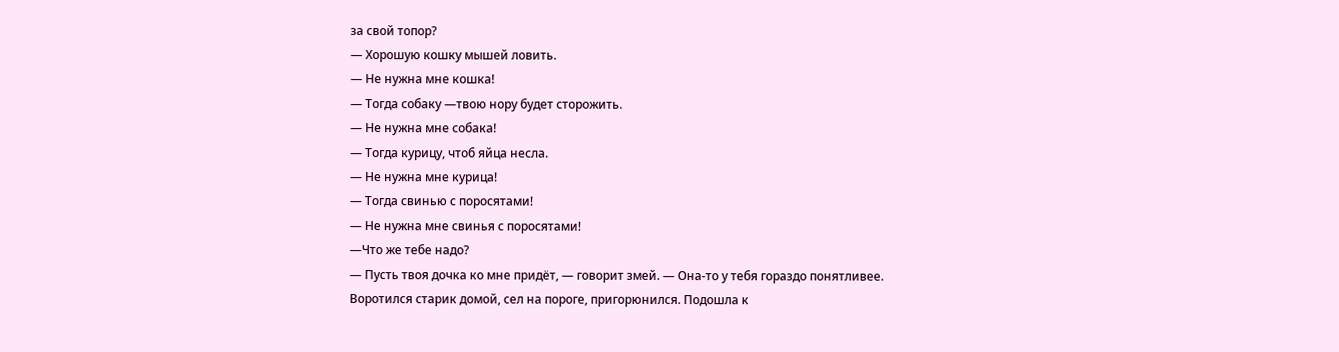за свой топор?
— Хорошую кошку мышей ловить.
— Не нужна мне кошка!
— Тогда собаку —твою нору будет сторожить.
— Не нужна мне собака!
— Тогда курицу, чтоб яйца несла.
— Не нужна мне курица!
— Тогда свинью с поросятами!
— Не нужна мне свинья с поросятами!
—Что же тебе надо?
— Пусть твоя дочка ко мне придёт, — говорит змей. — Она-то у тебя гораздо понятливее.
Воротился старик домой, сел на пороге, пригорюнился. Подошла к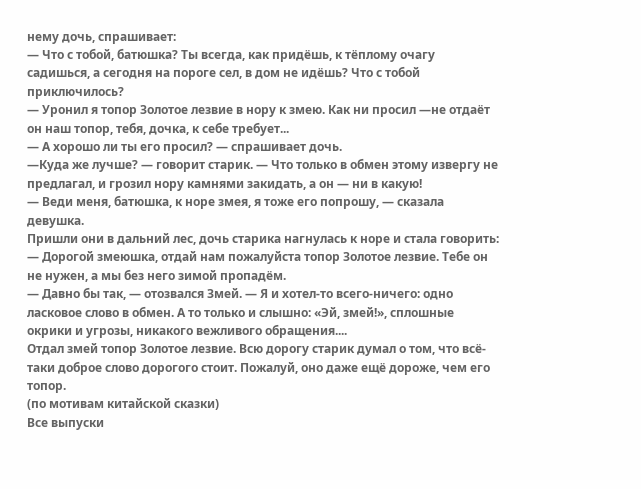нему дочь, спрашивает:
— Что с тобой, батюшка? Ты всегда, как придёшь, к тёплому очагу садишься, а сегодня на пороге сел, в дом не идёшь? Что с тобой приключилось?
— Уронил я топор Золотое лезвие в нору к змею. Как ни просил —не отдаёт он наш топор, тебя, дочка, к себе требует...
— А хорошо ли ты его просил? — спрашивает дочь.
—Куда же лучше? — говорит старик. — Что только в обмен этому извергу не предлагал, и грозил нору камнями закидать, а он — ни в какую!
— Веди меня, батюшка, к норе змея, я тоже его попрошу, — сказала девушка.
Пришли они в дальний лес, дочь старика нагнулась к норе и стала говорить:
— Дорогой змеюшка, отдай нам пожалуйста топор Золотое лезвие. Тебе он не нужен, а мы без него зимой пропадём.
— Давно бы так, — отозвался Змей. — Я и хотел-то всего-ничего: одно ласковое слово в обмен. А то только и слышно: «Эй, змей!», сплошные окрики и угрозы, никакого вежливого обращения....
Отдал змей топор Золотое лезвие. Всю дорогу старик думал о том, что всё-таки доброе слово дорогого стоит. Пожалуй, оно даже ещё дороже, чем его топор.
(по мотивам китайской сказки)
Все выпуски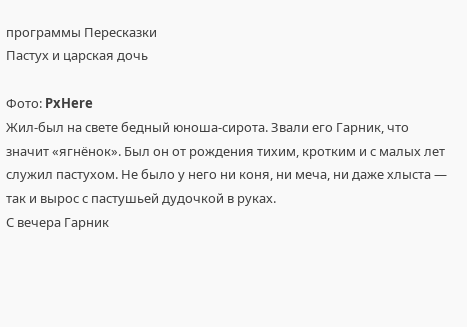программы Пересказки
Пастух и царская дочь

Фото: PxHere
Жил-был на свете бедный юноша-сирота. Звали его Гарник, что значит «ягнёнок». Был он от рождения тихим, кротким и с малых лет служил пастухом. Не было у него ни коня, ни меча, ни даже хлыста — так и вырос с пастушьей дудочкой в руках.
С вечера Гарник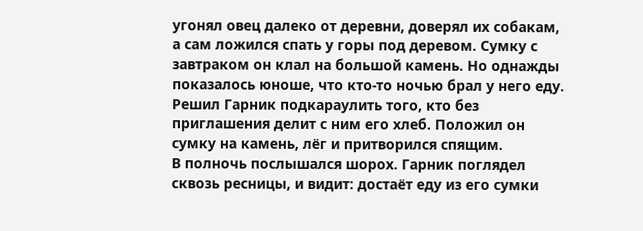угонял овец далеко от деревни, доверял их собакам, а сам ложился спать у горы под деревом. Сумку с завтраком он клал на большой камень. Но однажды показалось юноше, что кто-то ночью брал у него еду. Решил Гарник подкараулить того, кто без приглашения делит с ним его хлеб. Положил он сумку на камень, лёг и притворился спящим.
В полночь послышался шорох. Гарник поглядел сквозь ресницы, и видит: достаёт еду из его сумки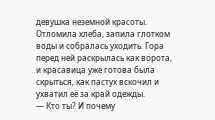девушка неземной красоты. Отломила хлеба, запила глотком воды и собралась уходить. Гора перед ней раскрылась как ворота, и красавица уже готова была скрыться, как пастух вскочил и ухватил её за край одежды.
— Кто ты? И почему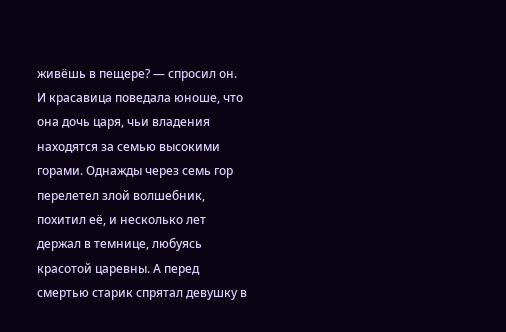живёшь в пещере? — спросил он.
И красавица поведала юноше, что она дочь царя, чьи владения находятся за семью высокими горами. Однажды через семь гор перелетел злой волшебник, похитил её, и несколько лет держал в темнице, любуясь красотой царевны. А перед смертью старик спрятал девушку в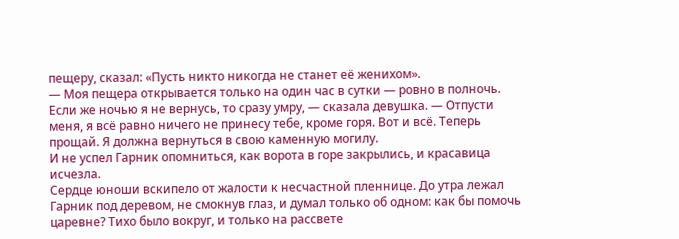пещеру, сказал: «Пусть никто никогда не станет её женихом».
— Моя пещера открывается только на один час в сутки — ровно в полночь. Если же ночью я не вернусь, то сразу умру, — сказала девушка. — Отпусти меня, я всё равно ничего не принесу тебе, кроме горя. Вот и всё. Теперь прощай. Я должна вернуться в свою каменную могилу.
И не успел Гарник опомниться, как ворота в горе закрылись, и красавица исчезла.
Сердце юноши вскипело от жалости к несчастной пленнице. До утра лежал Гарник под деревом, не смокнув глаз, и думал только об одном: как бы помочь царевне? Тихо было вокруг, и только на рассвете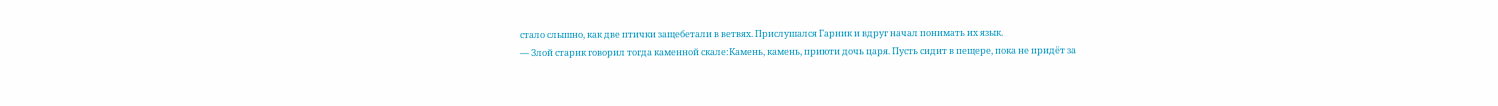стало слышно, как две птички защебетали в ветвях. Прислушался Гарник и вдруг начал понимать их язык.
— Злой старик говорил тогда каменной скале:Камень, камень, приюти дочь царя. Пусть сидит в пещере, пока не придёт за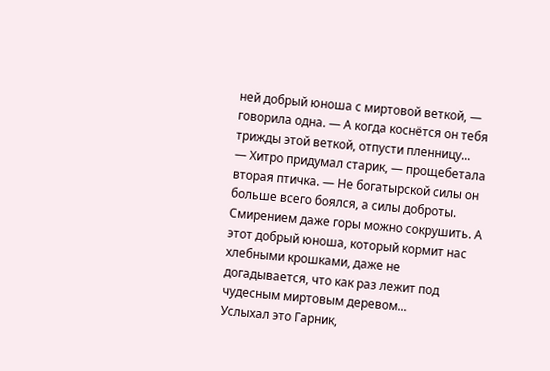ней добрый юноша с миртовой веткой, — говорила одна. — А когда коснётся он тебя трижды этой веткой, отпусти пленницу...
— Хитро придумал старик, — прощебетала вторая птичка. — Не богатырской силы он больше всего боялся, а силы доброты. Смирением даже горы можно сокрушить. А этот добрый юноша, который кормит нас хлебными крошками, даже не догадывается, что как раз лежит под чудесным миртовым деревом...
Услыхал это Гарник,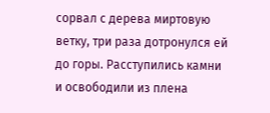сорвал с дерева миртовую ветку, три раза дотронулся ей до горы. Расступились камни и освободили из плена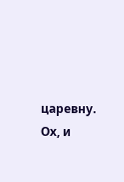царевну.
Ох, и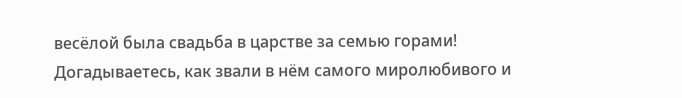весёлой была свадьба в царстве за семью горами! Догадываетесь, как звали в нём самого миролюбивого и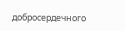добросердечного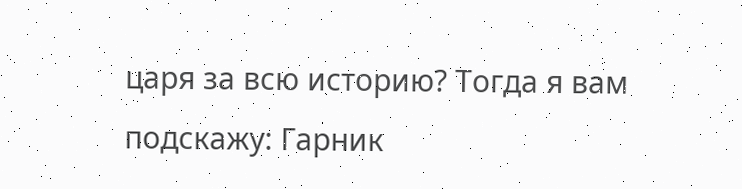царя за всю историю? Тогда я вам подскажу: Гарник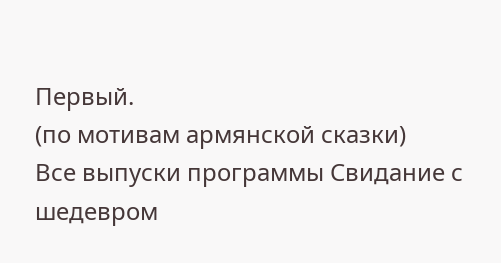Первый.
(по мотивам армянской сказки)
Все выпуски программы Свидание с шедевром